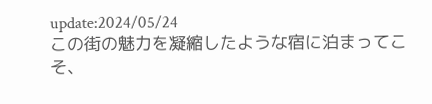update:2024/05/24
この街の魅力を凝縮したような宿に泊まってこそ、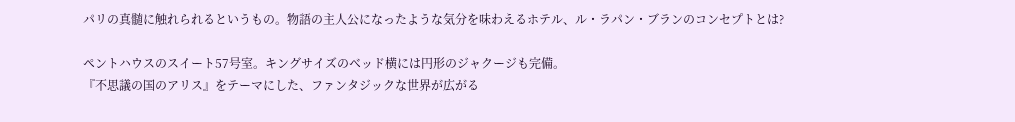パリの真髄に触れられるというもの。物語の主人公になったような気分を味わえるホテル、ル・ラパン・ブランのコンセプトとは?

ペントハウスのスイート57号室。キングサイズのベッド横には円形のジャクージも完備。
『不思議の国のアリス』をテーマにした、ファンタジックな世界が広がる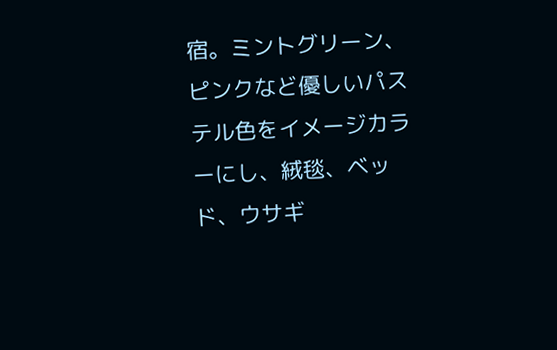宿。ミントグリーン、ピンクなど優しいパステル色をイメージカラーにし、絨毯、ベッド、ウサギ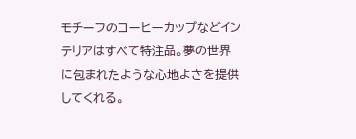モチーフのコーヒーカップなどインテリアはすべて特注品。夢の世界に包まれたような心地よさを提供してくれる。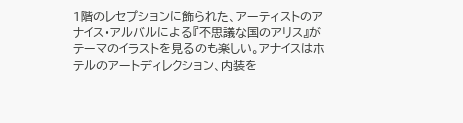1階のレセプションに飾られた、アーティストのアナイス・アルバルによる『不思議な国のアリス』がテーマのイラストを見るのも楽しい。アナイスはホテルのアートディレクション、内装を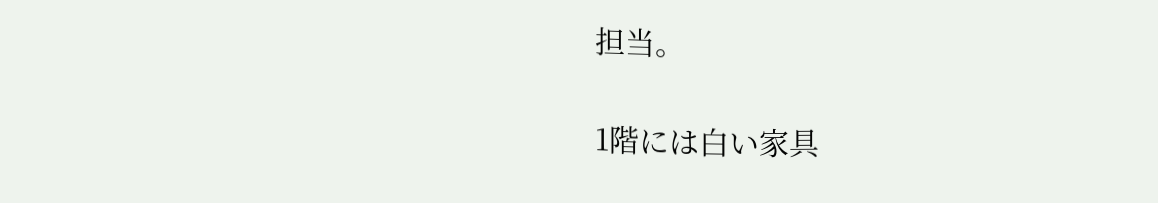担当。

1階には白い家具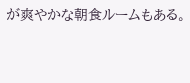が爽やかな朝食ルームもある。